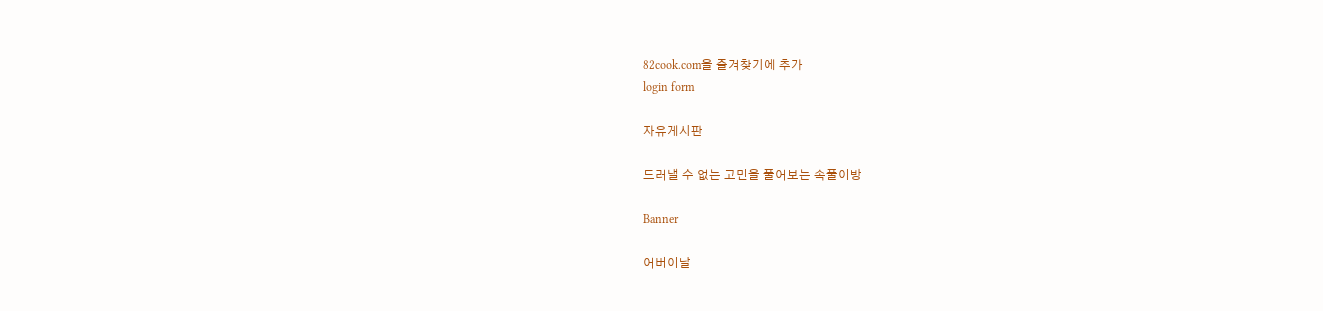82cook.com을 즐겨찾기에 추가
login form

자유게시판

드러낼 수 없는 고민을 풀어보는 속풀이방

Banner

어버이날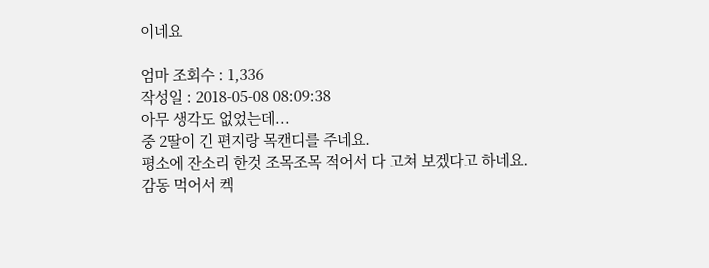이네요

엄마 조회수 : 1,336
작성일 : 2018-05-08 08:09:38
아무 생각도 없었는데...
중 2딸이 긴 편지랑 목캔디를 주네요.
평소에 잔소리 한것 조목조목 적어서 다 고쳐 보겠다고 하네요.
감동 먹어서 켁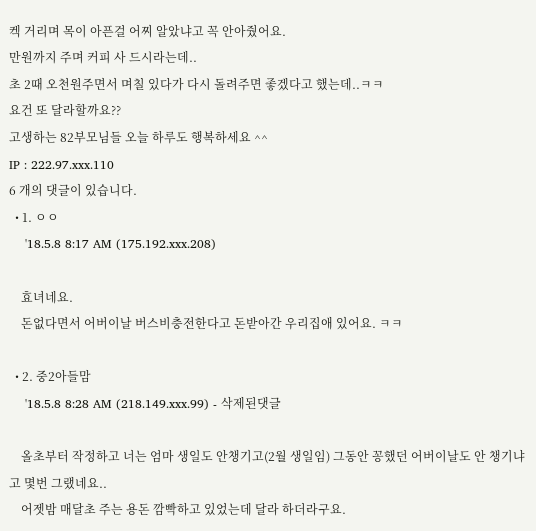켁 거리며 목이 아픈걸 어찌 알았냐고 꼭 안아줬어요.
만원까지 주며 커피 사 드시라는데..
초 2때 오천원주면서 며칠 있다가 다시 돌려주면 좋겠다고 했는데..ㅋㅋ
요건 또 달라할까요??
고생하는 82부모님들 오늘 하루도 행복하세요 ^^
IP : 222.97.xxx.110
6 개의 댓글이 있습니다.
  • 1. ㅇㅇ
    '18.5.8 8:17 AM (175.192.xxx.208)

    효녀네요.
    돈없다면서 어버이날 버스비충전한다고 돈받아간 우리집애 있어요. ㅋㅋ

  • 2. 중2아들맘
    '18.5.8 8:28 AM (218.149.xxx.99) - 삭제된댓글

    올초부터 작정하고 너는 엄마 생일도 안챙기고(2월 생일임) 그동안 꽁했던 어버이날도 안 챙기냐고 몇번 그랬네요..
    어젯밤 매달초 주는 용돈 깜빡하고 있었는데 달라 하더라구요.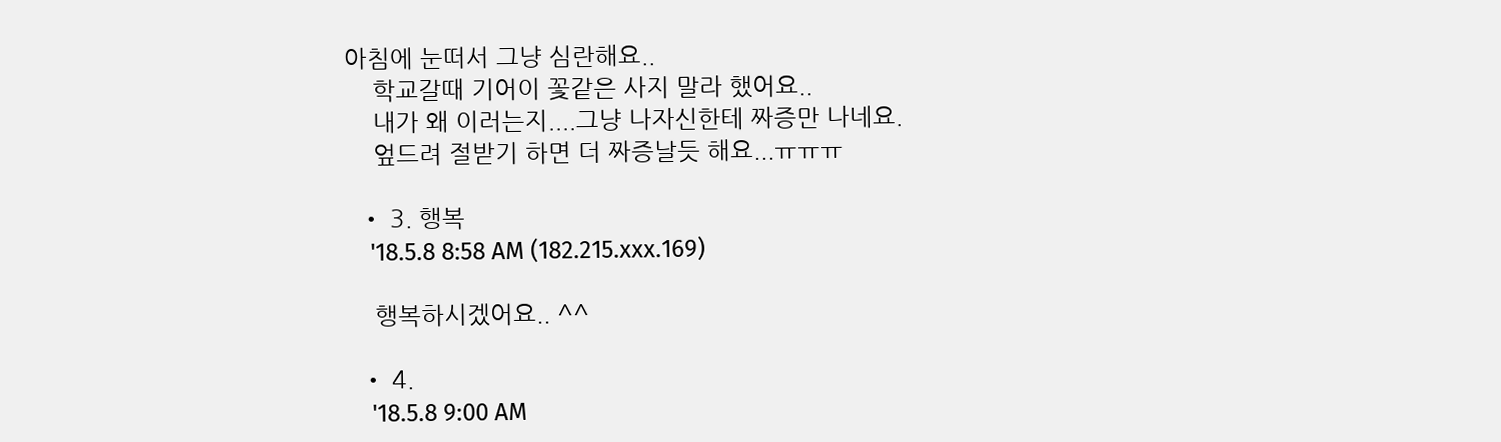아침에 눈떠서 그냥 심란해요..
    학교갈때 기어이 꽃같은 사지 말라 했어요..
    내가 왜 이러는지....그냥 나자신한테 짜증만 나네요.
    엎드려 절받기 하면 더 짜증날듯 해요...ㅠㅠㅠ

  • 3. 행복
    '18.5.8 8:58 AM (182.215.xxx.169)

    행복하시겠어요.. ^^

  • 4.
    '18.5.8 9:00 AM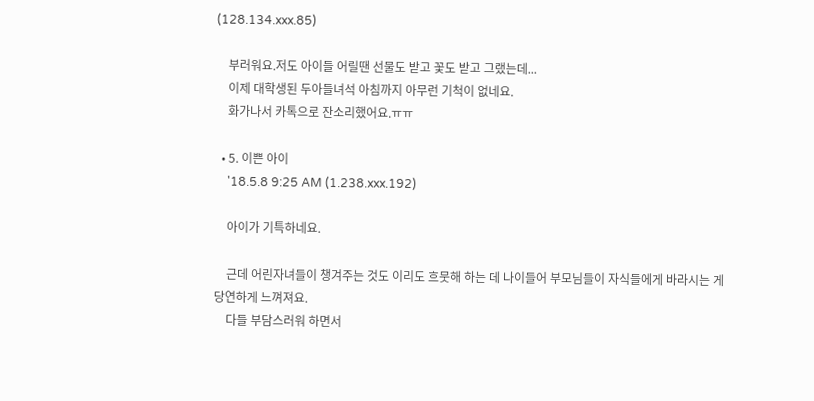(128.134.xxx.85)

    부러워요.저도 아이들 어릴땐 선물도 받고 꽃도 받고 그랬는데...
    이제 대학생된 두아들녀석 아침까지 아무런 기척이 없네요.
    화가나서 카톡으로 잔소리했어요.ㅠㅠ

  • 5. 이쁜 아이
    '18.5.8 9:25 AM (1.238.xxx.192)

    아이가 기특하네요.

    근데 어린자녀들이 챙겨주는 것도 이리도 흐뭇해 하는 데 나이들어 부모님들이 자식들에게 바라시는 게 당연하게 느껴져요.
    다들 부담스러워 하면서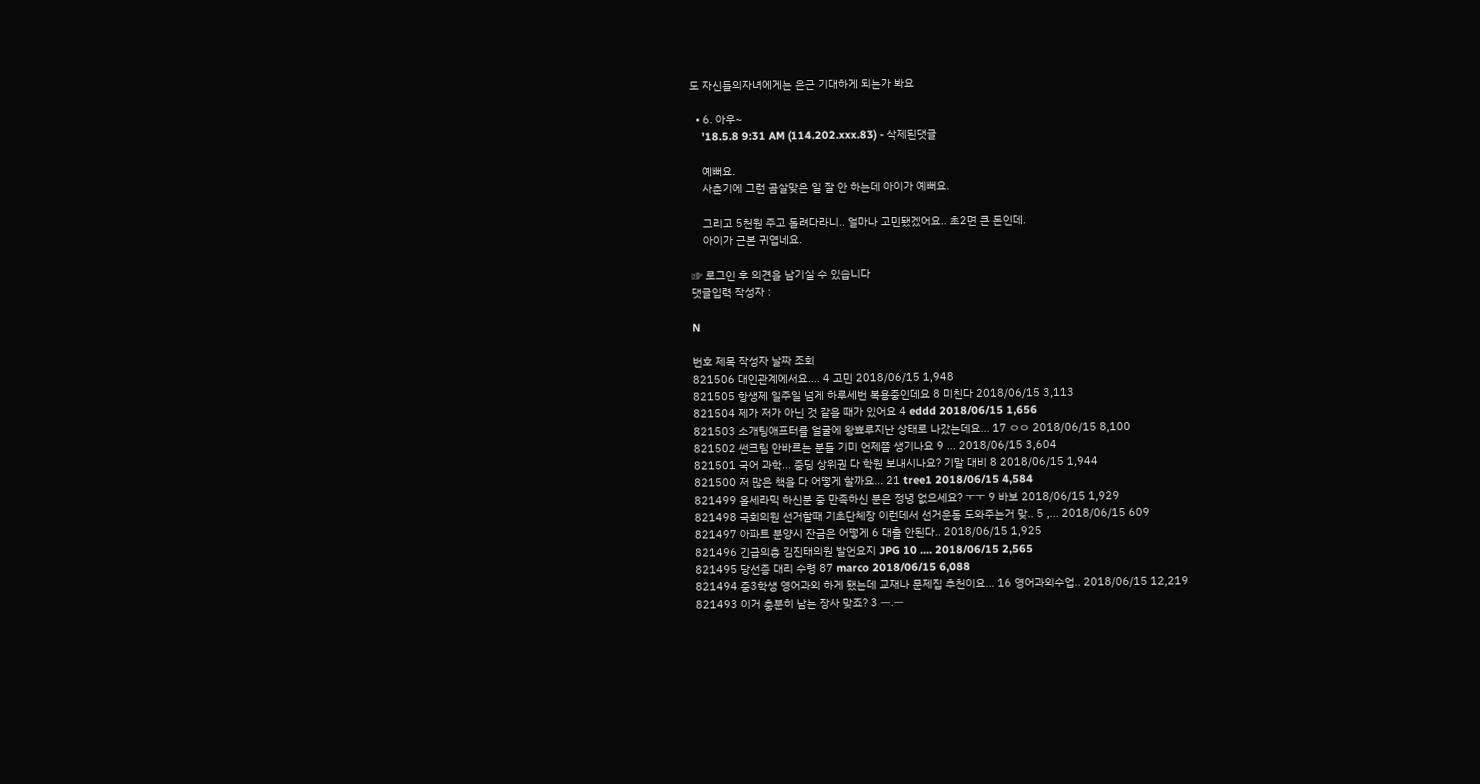도 자신들의자녀에게는 은근 기대하게 되는가 봐요

  • 6. 아우~
    '18.5.8 9:31 AM (114.202.xxx.83) - 삭제된댓글

    예뻐요.
    사춘기에 그런 곰살맞은 일 잘 안 하는데 아이가 예뻐요.

    그리고 5천원 주고 돌려다라니.. 얼마나 고민됐겠어요.. 초2면 큰 돈인데.
    아이가 근본 귀엽네요.

☞ 로그인 후 의견을 남기실 수 있습니다
댓글입력 작성자 :

N

번호 제목 작성자 날짜 조회
821506 대인관계에서요.... 4 고민 2018/06/15 1,948
821505 항생제 일주일 넘게 하루세번 복용중인데요 8 미친다 2018/06/15 3,113
821504 제가 저가 아닌 것 같을 때가 있어요 4 eddd 2018/06/15 1,656
821503 소개팅애프터를 얼굴에 왕뾰루지난 상태로 나갔는데요... 17 ㅇㅇ 2018/06/15 8,100
821502 썬크림 안바르는 분들 기미 언제쯤 생기나요 9 ... 2018/06/15 3,604
821501 국어 과학... 중딩 상위권 다 학원 보내시나요? 기말 대비 8 2018/06/15 1,944
821500 저 많은 책을 다 어떻게 할까요... 21 tree1 2018/06/15 4,584
821499 올세라믹 하신분 중 만족하신 분은 정녕 없으세요? ㅜㅜ 9 바보 2018/06/15 1,929
821498 국회의원 선거할때 기초단체장 이런데서 선거운동 도와주는거 맞.. 5 ,... 2018/06/15 609
821497 아파트 분양시 잔금은 어떻게 6 대출 안된다.. 2018/06/15 1,925
821496 긴급의총 김진태의원 발언요지 JPG 10 .... 2018/06/15 2,565
821495 당선증 대리 수령 87 marco 2018/06/15 6,088
821494 중3학생 영어과외 하게 됐는데 교재나 문제집 추천이요... 16 영어과외수업.. 2018/06/15 12,219
821493 이거 충분히 남는 장사 맞죠? 3 ㅡ.ㅡ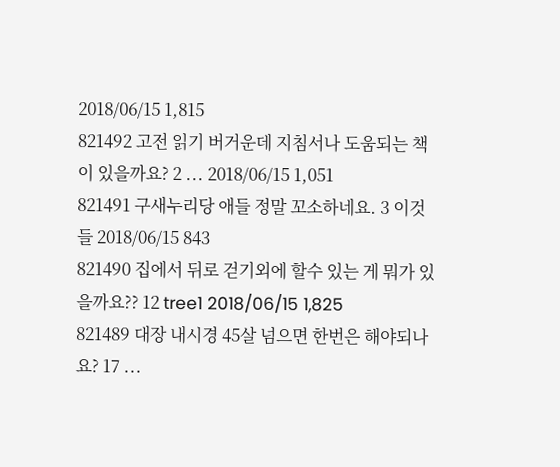2018/06/15 1,815
821492 고전 읽기 버거운데 지침서나 도움되는 책이 있을까요? 2 ... 2018/06/15 1,051
821491 구새누리당 애들 정말 꼬소하네요. 3 이것들 2018/06/15 843
821490 집에서 뒤로 걷기외에 할수 있는 게 뭐가 있을까요?? 12 tree1 2018/06/15 1,825
821489 대장 내시경 45살 넘으면 한번은 해야되나요? 17 ...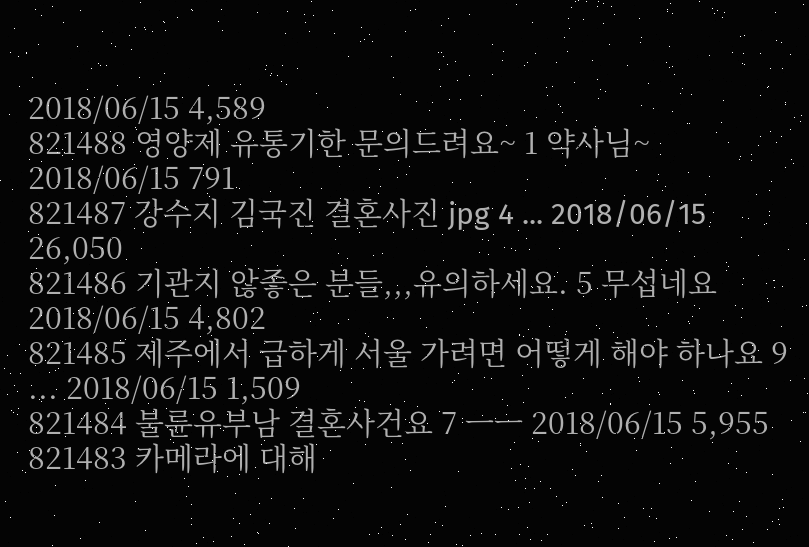2018/06/15 4,589
821488 영양제 유통기한 문의드려요~ 1 약사님~ 2018/06/15 791
821487 강수지 김국진 결혼사진 jpg 4 ... 2018/06/15 26,050
821486 기관지 않좋은 분들,,,유의하세요. 5 무섭네요 2018/06/15 4,802
821485 제주에서 급하게 서울 가려면 어떻게 해야 하나요 9 ... 2018/06/15 1,509
821484 불륜유부남 결혼사건요 7 ㅡㅡ 2018/06/15 5,955
821483 카메라에 대해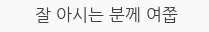잘 아시는 분께 여쭙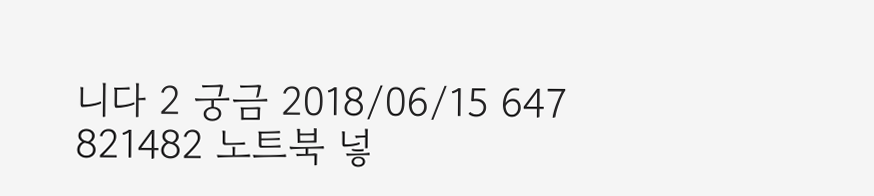니다 2 궁금 2018/06/15 647
821482 노트북 넣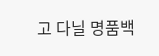고 다닐 명품백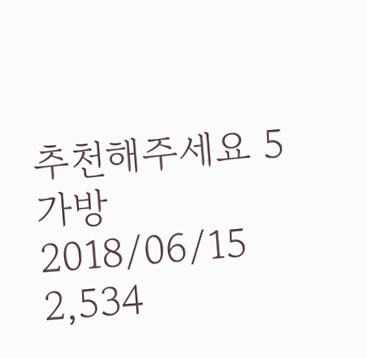추천해주세요 5 가방 2018/06/15 2,534